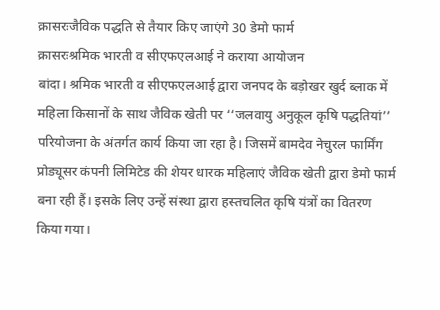क्रासरःजैविक पद्धति से तैयार किए जाएंगे 30 डेमो फार्म
क्रासरःश्रमिक भारती व सीएफएलआई ने कराया आयोजन
बांदा। श्रमिक भारती व सीएफएलआई द्वारा जनपद के बड़ोखर खुर्द ब्लाक में महिला किसानों के साथ जैविक खेती पर ‘‘जलवायु अनुकूल कृषि पद्धतियां’’ परियोजना के अंतर्गत कार्य किया जा रहा है। जिसमें बामदेव नेचुरल फार्मिंग प्रोड्यूसर कंपनी लिमिटेड की शेयर धारक महिलाएं जैविक खेती द्वारा डेमो फार्म बना रही हैं। इसके लिए उन्हें संस्था द्वारा हस्तचलित कृषि यंत्रों का वितरण किया गया।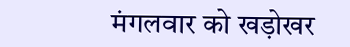मंगलवार को खड़ोखर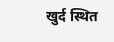खुर्द स्थित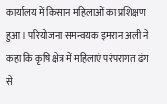कार्यालय में किसान महिलाओं का प्रशिक्षण हुआ। परियोजना समन्वयक इमरान अली ने कहा कि कृषि क्षेत्र में महिलाएं परंपरागत ढंग से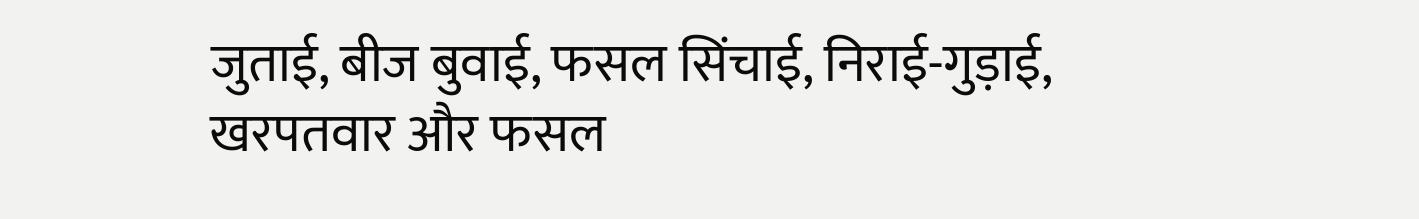जुताई, बीज बुवाई, फसल सिंचाई, निराई-गुड़ाई, खरपतवार और फसल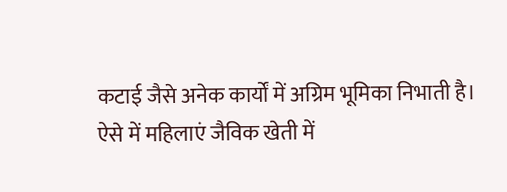कटाई जैसे अनेक कार्यों में अग्रिम भूमिका निभाती है। ऐसे में महिलाएं जैविक खेती में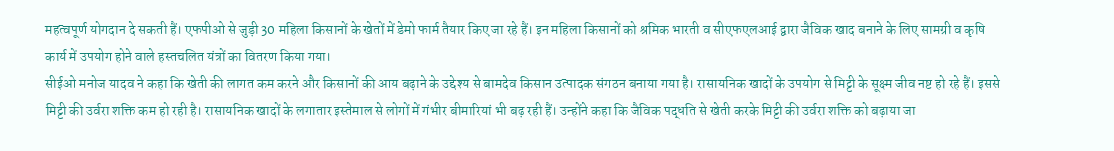महत्वपूर्ण योगदान दे सकती हैं। एफपीओ से जुड़ी 30 महिला किसानों के खेतों में डेमो फार्म तैयार किए जा रहे हैं। इन महिला किसानों को श्रमिक भारती व सीएफएलआई द्वारा जैविक खाद बनाने के लिए सामग्री व कृषि कार्य में उपयोग होने वाले हस्तचलित यंत्रों का वितरण किया गया।
सीईओ मनोज यादव ने कहा कि खेती की लागत कम करने और किसानों की आय बढ़ाने के उद्देश्य से बामदेव किसान उत्पादक संगठन बनाया गया है। रासायनिक खादों के उपयोग से मिट्टी के सूक्ष्म जीव नष्ट हो रहे हैं। इससे मिट्टी की उर्वरा शक्ति कम हो रही है। रासायनिक खादों के लगातार इस्तेमाल से लोगों में गंभीर बीमारियां भी बढ़ रही हैं। उन्होंने कहा कि जैविक पद्धति से खेती करके मिट्टी की उर्वरा शक्ति को बढ़ाया जा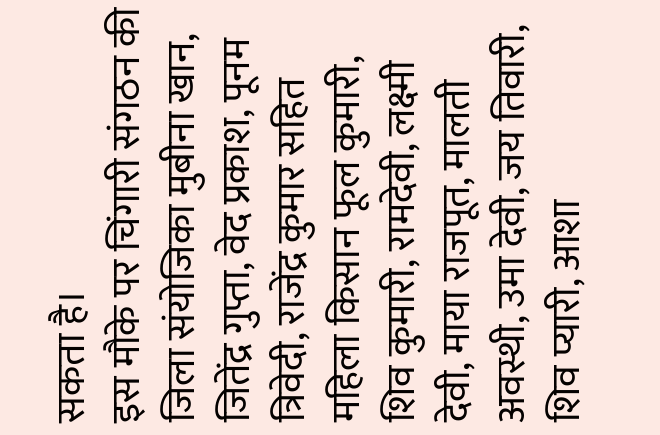सकता है।
इस मौके पर चिंगारी संगठन की जिला संयोजिका मुबीना खान, जितेंद्र गुप्ता, वेद प्रकाश, पूनम त्रिवेदी, राजेंद्र कुमार सहित महिला किसान फूल कुमारी, शिव कुमारी, रामदेवी, लक्ष्मी देवी, माया राजपूत, मालती अवस्थी, उमा देवी, जय तिवारी, शिव प्यारी, आशा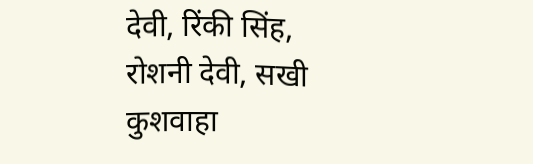देवी, रिंकी सिंह, रोशनी देवी, सखी कुशवाहा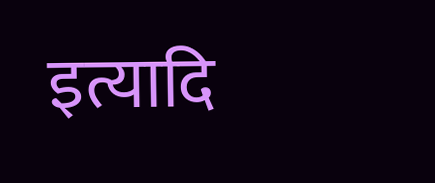इत्यादि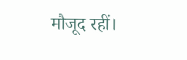मौजूद रहीं।